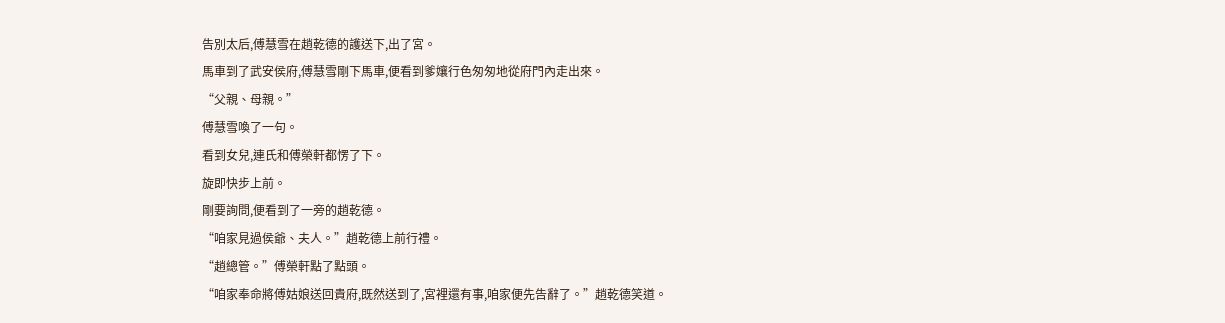告別太后,傅慧雪在趙乾德的護送下,出了宮。
馬車到了武安侯府,傅慧雪剛下馬車,便看到爹孃行色匆匆地從府門內走出來。
“父親、母親。”
傅慧雪喚了一句。
看到女兒,連氏和傅榮軒都愣了下。
旋即快步上前。
剛要詢問,便看到了一旁的趙乾德。
“咱家見過侯爺、夫人。”趙乾德上前行禮。
“趙總管。”傅榮軒點了點頭。
“咱家奉命將傅姑娘送回貴府,既然送到了,宮裡還有事,咱家便先告辭了。”趙乾德笑道。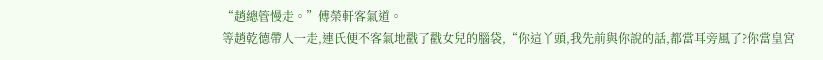“趙總管慢走。”傅榮軒客氣道。
等趙乾德帶人一走,連氏便不客氣地戳了戳女兒的腦袋,“你這丫頭,我先前與你說的話,都當耳旁風了?你當皇宮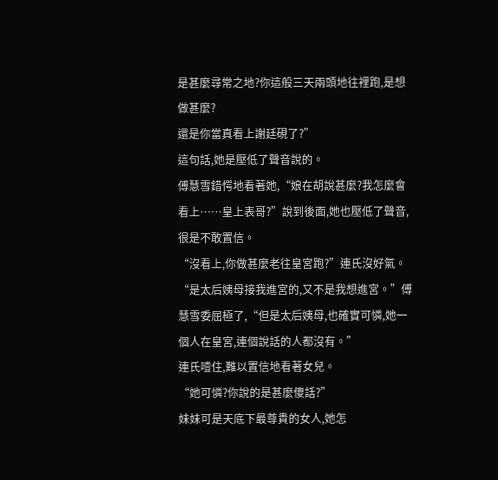是甚麼尋常之地?你這般三天兩頭地往裡跑,是想做甚麼?
還是你當真看上謝廷硯了?”
這句話,她是壓低了聲音說的。
傅慧雪錯愕地看著她,“娘在胡說甚麼?我怎麼會看上……皇上表哥?”說到後面,她也壓低了聲音,很是不敢置信。
“沒看上,你做甚麼老往皇宮跑?”連氏沒好氣。
“是太后姨母接我進宮的,又不是我想進宮。”傅慧雪委屈極了,“但是太后姨母,也確實可憐,她一個人在皇宮,連個說話的人都沒有。”
連氏噎住,難以置信地看著女兒。
“她可憐?你說的是甚麼傻話?”
妹妹可是天底下最尊貴的女人,她怎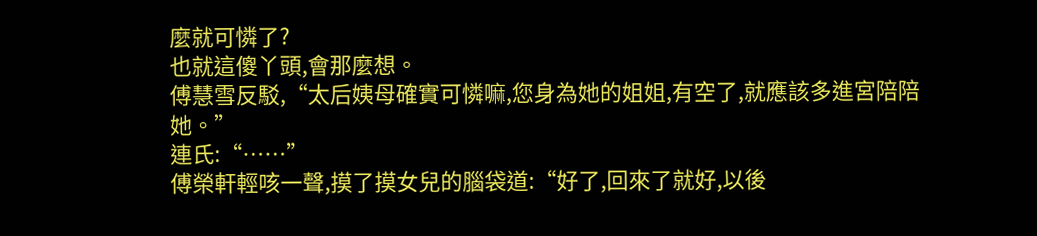麼就可憐了?
也就這傻丫頭,會那麼想。
傅慧雪反駁,“太后姨母確實可憐嘛,您身為她的姐姐,有空了,就應該多進宮陪陪她。”
連氏:“……”
傅榮軒輕咳一聲,摸了摸女兒的腦袋道:“好了,回來了就好,以後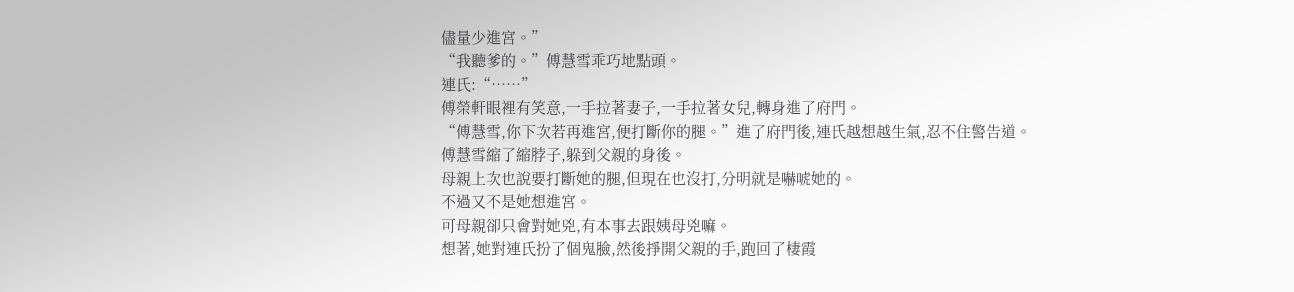儘量少進宮。”
“我聽爹的。”傅慧雪乖巧地點頭。
連氏:“……”
傅榮軒眼裡有笑意,一手拉著妻子,一手拉著女兒,轉身進了府門。
“傅慧雪,你下次若再進宮,便打斷你的腿。”進了府門後,連氏越想越生氣,忍不住警告道。
傅慧雪縮了縮脖子,躲到父親的身後。
母親上次也說要打斷她的腿,但現在也沒打,分明就是嚇唬她的。
不過又不是她想進宮。
可母親卻只會對她兇,有本事去跟姨母兇嘛。
想著,她對連氏扮了個鬼臉,然後掙開父親的手,跑回了棲霞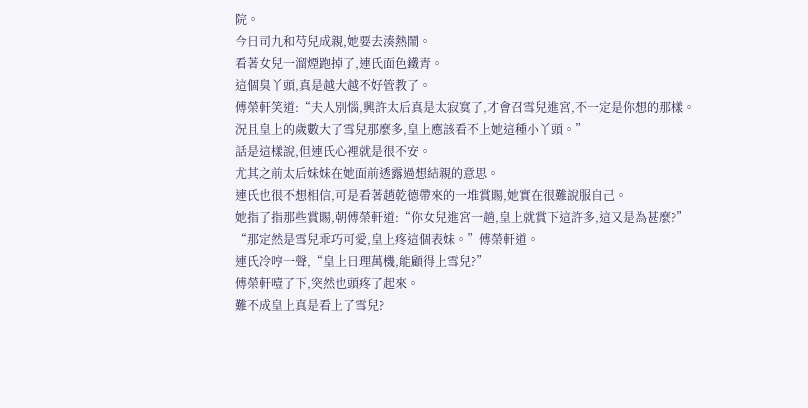院。
今日司九和芍兒成親,她要去湊熱鬧。
看著女兒一溜煙跑掉了,連氏面色鐵青。
這個臭丫頭,真是越大越不好管教了。
傅榮軒笑道:“夫人別惱,興許太后真是太寂寞了,才會召雪兒進宮,不一定是你想的那樣。
況且皇上的歲數大了雪兒那麼多,皇上應該看不上她這種小丫頭。”
話是這樣說,但連氏心裡就是很不安。
尤其之前太后妹妹在她面前透露過想結親的意思。
連氏也很不想相信,可是看著趙乾德帶來的一堆賞賜,她實在很難說服自己。
她指了指那些賞賜,朝傅榮軒道:“你女兒進宮一趟,皇上就賞下這許多,這又是為甚麼?”
“那定然是雪兒乖巧可愛,皇上疼這個表妹。”傅榮軒道。
連氏冷哼一聲,“皇上日理萬機,能顧得上雪兒?”
傅榮軒噎了下,突然也頭疼了起來。
難不成皇上真是看上了雪兒?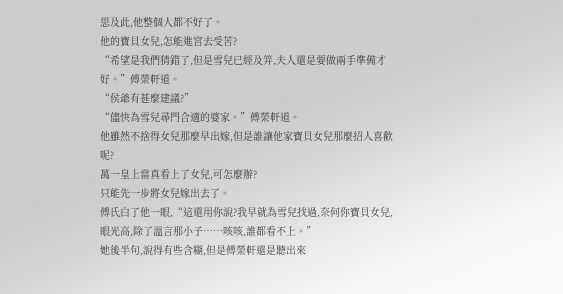思及此,他整個人都不好了。
他的寶貝女兒,怎能進宮去受苦?
“希望是我們猜錯了,但是雪兒已經及笄,夫人還是要做兩手準備才好。”傅榮軒道。
“侯爺有甚麼建議?”
“儘快為雪兒尋門合適的婆家。”傅榮軒道。
他雖然不捨得女兒那麼早出嫁,但是誰讓他家寶貝女兒那麼招人喜歡呢?
萬一皇上當真看上了女兒,可怎麼辦?
只能先一步將女兒嫁出去了。
傅氏白了他一眼,“這還用你說?我早就為雪兒找過,奈何你寶貝女兒,眼光高,除了溫言那小子……咳咳,誰都看不上。”
她後半句,說得有些含糊,但是傅榮軒還是聽出來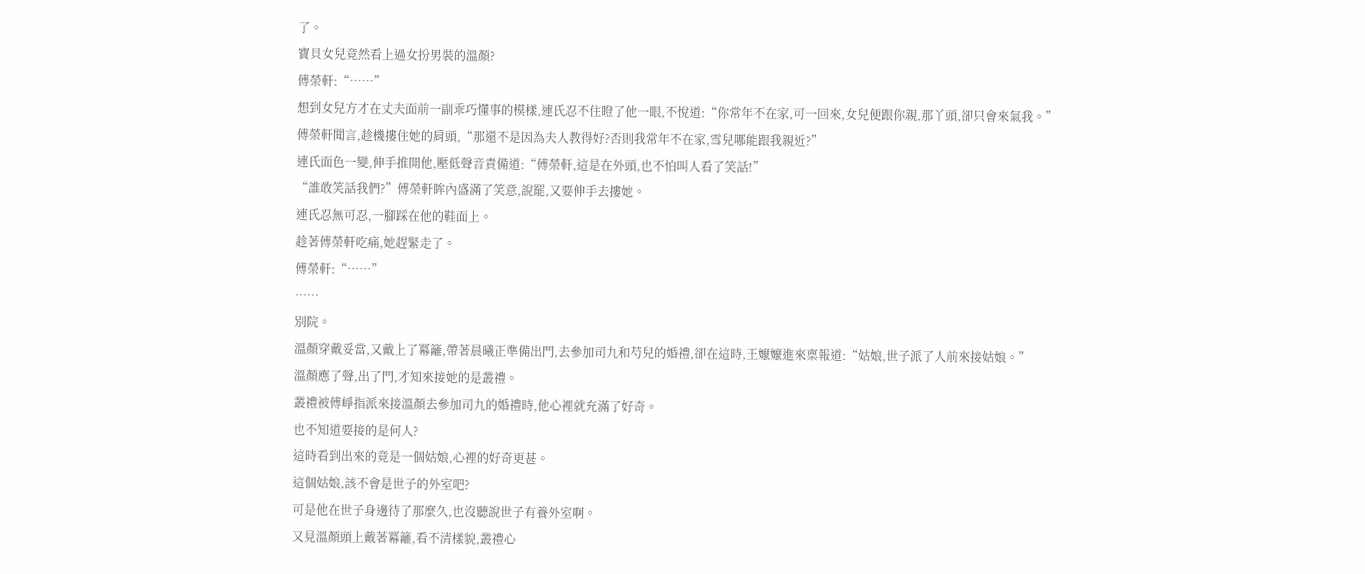了。
寶貝女兒竟然看上過女扮男裝的溫顏?
傅榮軒:“……”
想到女兒方才在丈夫面前一副乖巧懂事的模樣,連氏忍不住瞪了他一眼,不悅道:“你常年不在家,可一回來,女兒便跟你親,那丫頭,卻只會來氣我。”
傅榮軒聞言,趁機摟住她的肩頭,“那還不是因為夫人教得好?否則我常年不在家,雪兒哪能跟我親近?”
連氏面色一變,伸手推開他,壓低聲音責備道:“傅榮軒,這是在外頭,也不怕叫人看了笑話!”
“誰敢笑話我們?”傅榮軒眸內盛滿了笑意,說罷,又要伸手去摟她。
連氏忍無可忍,一腳踩在他的鞋面上。
趁著傅榮軒吃痛,她趕緊走了。
傅榮軒:“……”
……
別院。
溫顏穿戴妥當,又戴上了冪籬,帶著晨曦正準備出門,去參加司九和芍兒的婚禮,卻在這時,王嬤嬤進來稟報道:“姑娘,世子派了人前來接姑娘。”
溫顏應了聲,出了門,才知來接她的是叢禮。
叢禮被傅崢指派來接溫顏去參加司九的婚禮時,他心裡就充滿了好奇。
也不知道要接的是何人?
這時看到出來的竟是一個姑娘,心裡的好奇更甚。
這個姑娘,該不會是世子的外室吧?
可是他在世子身邊待了那麼久,也沒聽說世子有養外室啊。
又見溫顏頭上戴著冪籬,看不清樣貌,叢禮心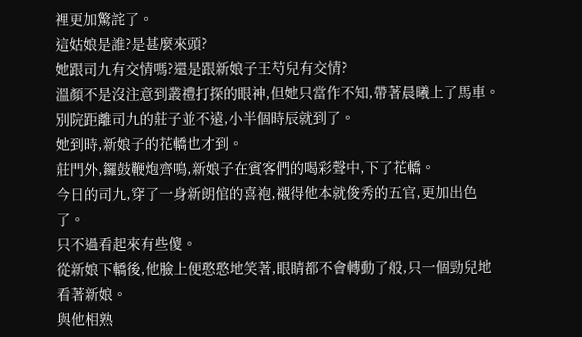裡更加驚詫了。
這姑娘是誰?是甚麼來頭?
她跟司九有交情嗎?還是跟新娘子王芍兒有交情?
溫顏不是沒注意到叢禮打探的眼神,但她只當作不知,帶著晨曦上了馬車。
別院距離司九的莊子並不遠,小半個時辰就到了。
她到時,新娘子的花轎也才到。
莊門外,鑼鼓鞭炮齊鳴,新娘子在賓客們的喝彩聲中,下了花轎。
今日的司九,穿了一身新朗倌的喜袍,襯得他本就俊秀的五官,更加出色了。
只不過看起來有些傻。
從新娘下轎後,他臉上便憨憨地笑著,眼睛都不會轉動了般,只一個勁兒地看著新娘。
與他相熟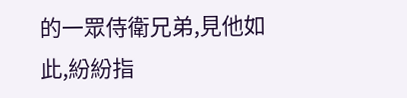的一眾侍衛兄弟,見他如此,紛紛指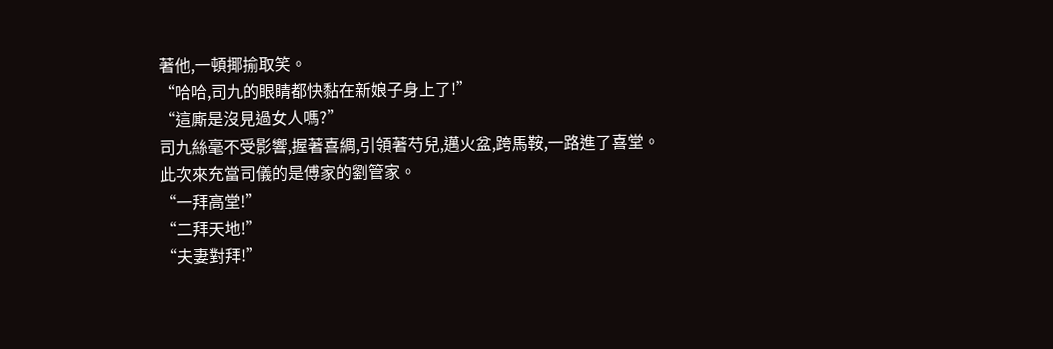著他,一頓揶揄取笑。
“哈哈,司九的眼睛都快黏在新娘子身上了!”
“這廝是沒見過女人嗎?”
司九絲毫不受影響,握著喜綢,引領著芍兒,邁火盆,跨馬鞍,一路進了喜堂。
此次來充當司儀的是傅家的劉管家。
“一拜高堂!”
“二拜天地!”
“夫妻對拜!”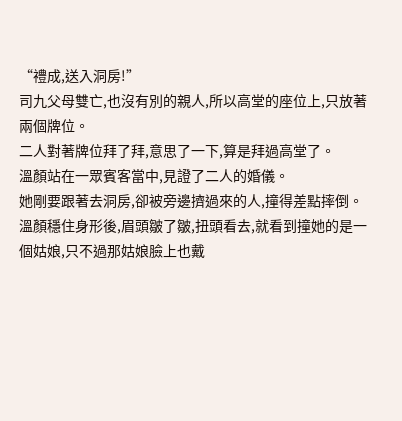“禮成,送入洞房!”
司九父母雙亡,也沒有別的親人,所以高堂的座位上,只放著兩個牌位。
二人對著牌位拜了拜,意思了一下,算是拜過高堂了。
溫顏站在一眾賓客當中,見證了二人的婚儀。
她剛要跟著去洞房,卻被旁邊擠過來的人,撞得差點摔倒。
溫顏穩住身形後,眉頭皺了皺,扭頭看去,就看到撞她的是一個姑娘,只不過那姑娘臉上也戴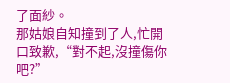了面紗。
那姑娘自知撞到了人,忙開口致歉,“對不起,沒撞傷你吧?”